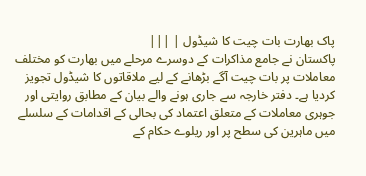پاک بھارت بات چیت کا شیڈول | |||
پاکستان نے جامع مذاکرات کے دوسرے مرحلے میں بھارت کو مختلف معاملات پر بات چیت آگے بڑھانے کے لیے ملاقاتوں کا شیڈول تجویز کردیا ہے۔ دفتر خارجہ سے جاری ہونے والے بیان کے مطابق روایتی اور جوہری معاملات کے متعلق اعتماد کی بحالی کے اقدامات کے سلسلے میں ماہرین کی سطح پر اور ریلوے حکام کے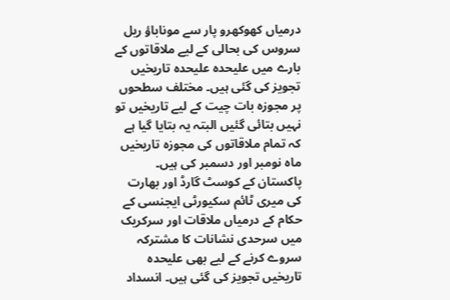درمیاں کھوکھرو پار سے موناباؤ ریل سروس کی بحالی کے لیے ملاقاتوں کے بارے میں علیحدہ علیحدہ تاریخیں تجویز کی گئی ہیں۔ مختلف سطحوں پر مجوزہ بات چیت کے لیے تاریخیں تو نہیں بتائی گئیں البتہ یہ بتایا گیا ہے کہ تمام ملاقاتوں کی مجوزہ تاریخیں ماہ نومبر اور دسمبر کی ہیں۔ پاکستان کے کوسٹ گارڈ اور بھارت کی میری ٹائم سکیورٹی ایجنسی کے حکام کے درمیاں ملاقات اور سرکریک میں سرحدی نشانات کا مشترکہ سروے کرنے کے لیے بھی علیحدہ تاریخیں تجویز کی گئی ہیں۔ انسداد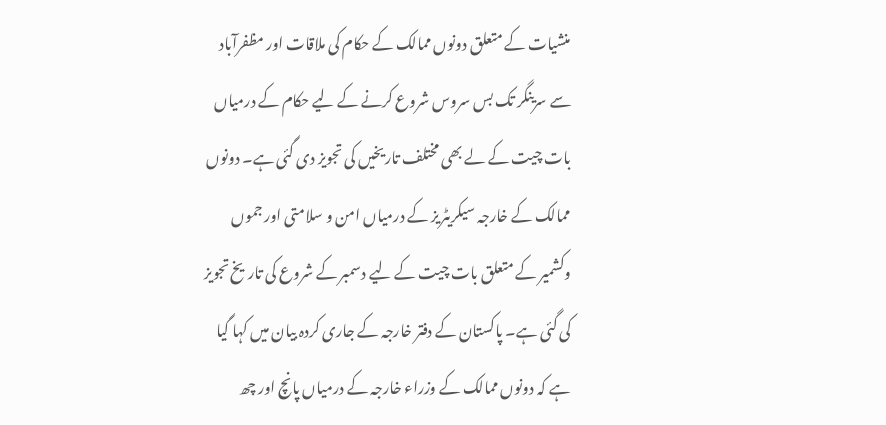منشیات کے متعلق دونوں ممالک کے حکام کی ملاقات اور مظفرآباد سے سرینگر تک بس سروس شروع کرنے کے لیے حکام کے درمیاں بات چیت کے لے بھی مختلف تاریخیں کی تجویز دی گئی ہے۔ دونوں ممالک کے خارجہ سیکریٹریز کے درمیاں امن و سلامتی اور جموں وکشمیر کے متعلق بات چیت کے لیے دسمبر کے شروع کی تاریخ تجویز کی گئی ہے۔ پاکستان کے دفتر خارجہ کے جاری کردہ بیان میں کہا گیا ہے کہ دونوں ممالک کے وزراء خارجہ کے درمیاں پانچ اور چھ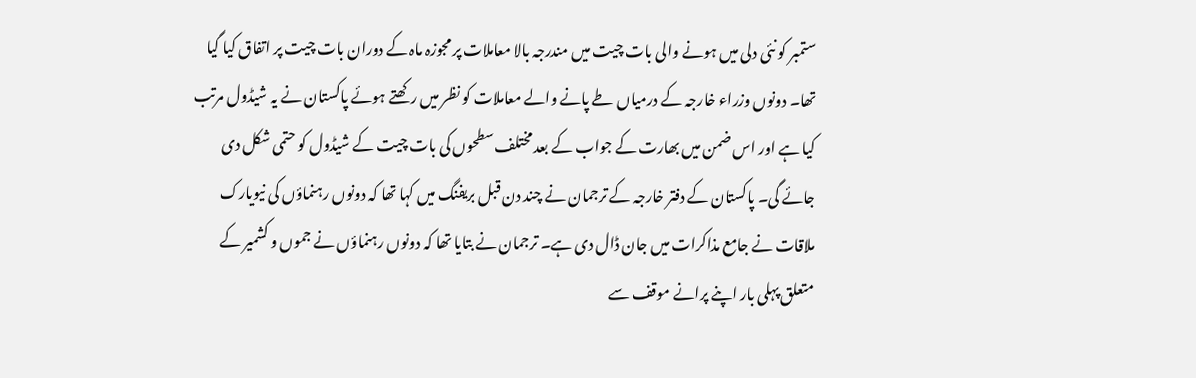ستمبر کو نئی دلی میں ہونے والی بات چیت میں مندرجہ بالا معاملات پر مجوزہ ماہ کے دوران بات چیت پر اتفاق کیا گیا تھا۔ دونوں وزراء خارجہ کے درمیاں طے پانے والے معاملات کو نظر میں رکھتے ہوئے پاکستان نے یہ شیڈول مرتب کیا ہے اور اس ضمن میں بھارت کے جواب کے بعد مختلف سطحوں کی بات چیت کے شیڈول کو حتمی شکل دی جائے گی۔ پاکستان کے دفتر خارجہ کے ترجمان نے چند دن قبل بریفنگ میں کہا تھا کہ دونوں رہنماؤں کی نیویارک ملاقات نے جامع مذاکرات میں جان ڈال دی ہے۔ ترجمان نے بتایا تھا کہ دونوں رہنماؤں نے جموں و کشمیر کے متعلق پہلی بار اپنے پرانے موقف سے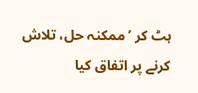ہٹ کر ’ممکنہ حل، تلاش کرنے پر اتفاق کیا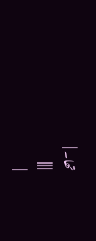تھا۔ |
| |||
|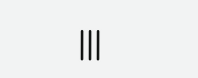|||